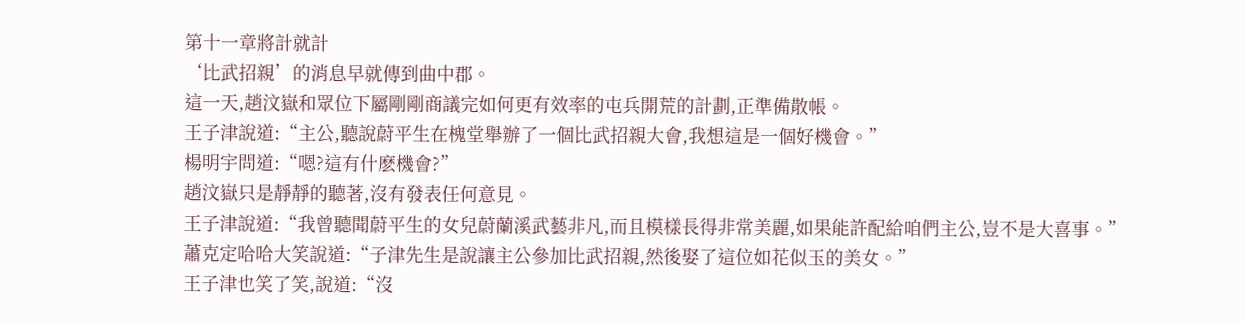第十一章將計就計
‘比武招親’的消息早就傳到曲中郡。
這一天,趙汶嶽和眾位下屬剛剛商議完如何更有效率的屯兵開荒的計劃,正準備散帳。
王子津說道:“主公,聽說蔚平生在槐堂舉辦了一個比武招親大會,我想這是一個好機會。”
楊明宇問道:“嗯?這有什麽機會?”
趙汶嶽只是靜靜的聽著,沒有發表任何意見。
王子津說道:“我曾聽聞蔚平生的女兒蔚蘭溪武藝非凡,而且模樣長得非常美麗,如果能許配給咱們主公,豈不是大喜事。”
蕭克定哈哈大笑說道:“子津先生是說讓主公參加比武招親,然後娶了這位如花似玉的美女。”
王子津也笑了笑,說道:“沒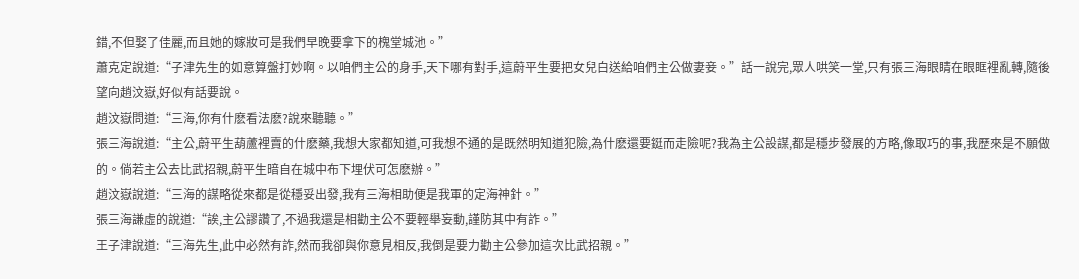錯,不但娶了佳麗,而且她的嫁妝可是我們早晚要拿下的槐堂城池。”
蕭克定說道:“子津先生的如意算盤打妙啊。以咱們主公的身手,天下哪有對手,這蔚平生要把女兒白送給咱們主公做妻妾。”話一說完,眾人哄笑一堂,只有張三海眼睛在眼眶裡亂轉,隨後望向趙汶嶽,好似有話要說。
趙汶嶽問道:“三海,你有什麽看法麽?說來聽聽。”
張三海說道:“主公,蔚平生葫蘆裡賣的什麽藥,我想大家都知道,可我想不通的是既然明知道犯險,為什麽還要鋌而走險呢?我為主公設謀,都是穩步發展的方略,像取巧的事,我歷來是不願做的。倘若主公去比武招親,蔚平生暗自在城中布下埋伏可怎麽辦。”
趙汶嶽說道:“三海的謀略從來都是從穩妥出發,我有三海相助便是我軍的定海神針。”
張三海謙虛的說道:“誒,主公謬讚了,不過我還是相勸主公不要輕舉妄動,謹防其中有詐。”
王子津說道:“三海先生,此中必然有詐,然而我卻與你意見相反,我倒是要力勸主公參加這次比武招親。”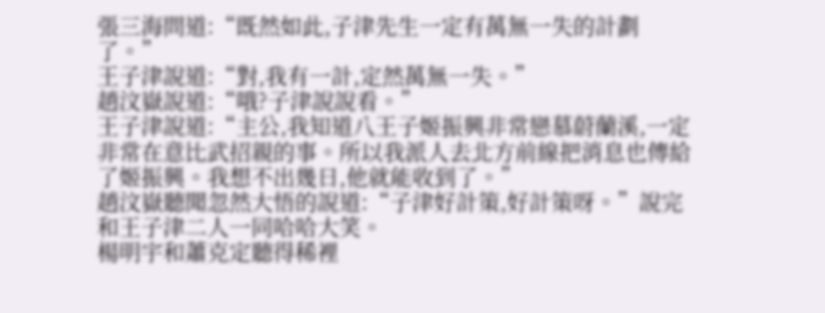張三海問道:“既然如此,子津先生一定有萬無一失的計劃了。”
王子津說道:“對,我有一計,定然萬無一失。”
趙汶嶽說道:“哦?子津說說看。”
王子津說道:“主公,我知道八王子姬振興非常戀慕蔚蘭溪,一定非常在意比武招親的事。所以我派人去北方前線把消息也傳給了姬振興。我想不出幾日,他就能收到了。”
趙汶嶽聽聞忽然大悟的說道:“子津好計策,好計策呀。”說完和王子津二人一同哈哈大笑。
楊明宇和蕭克定聽得稀裡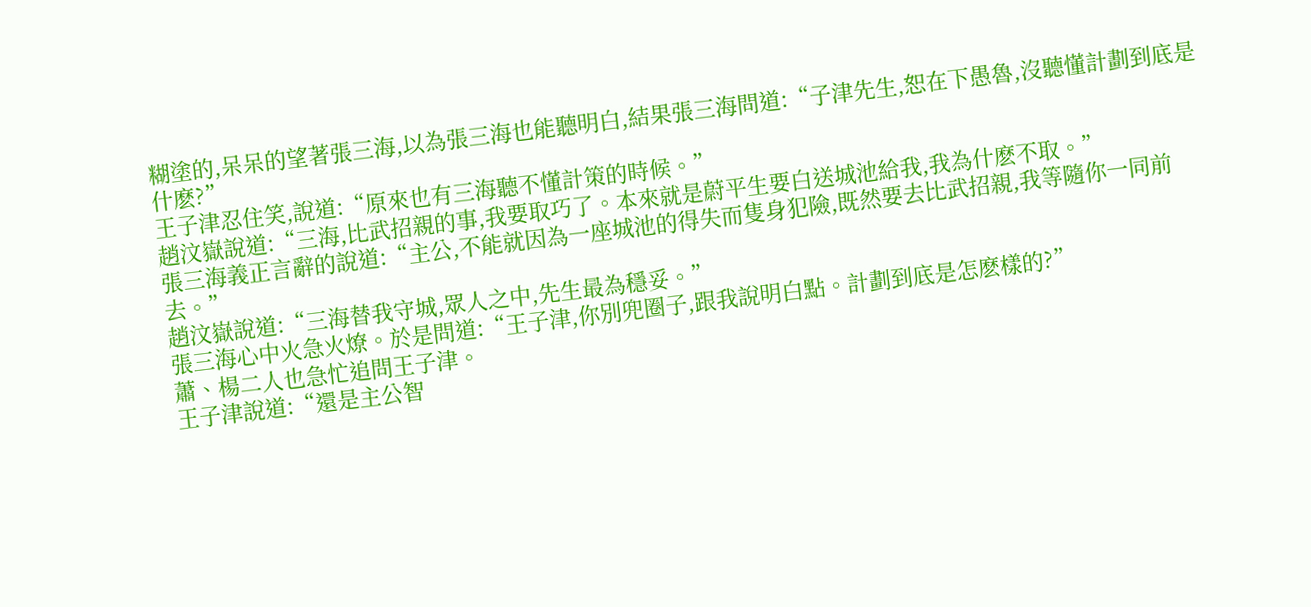糊塗的,呆呆的望著張三海,以為張三海也能聽明白,結果張三海問道:“子津先生,恕在下愚魯,沒聽懂計劃到底是什麽?”
王子津忍住笑,說道:“原來也有三海聽不懂計策的時候。”
趙汶嶽說道:“三海,比武招親的事,我要取巧了。本來就是蔚平生要白送城池給我,我為什麽不取。”
張三海義正言辭的說道:“主公,不能就因為一座城池的得失而隻身犯險,既然要去比武招親,我等隨你一同前去。”
趙汶嶽說道:“三海替我守城,眾人之中,先生最為穩妥。”
張三海心中火急火燎。於是問道:“王子津,你別兜圈子,跟我說明白點。計劃到底是怎麽樣的?”
蕭、楊二人也急忙追問王子津。
王子津說道:“還是主公智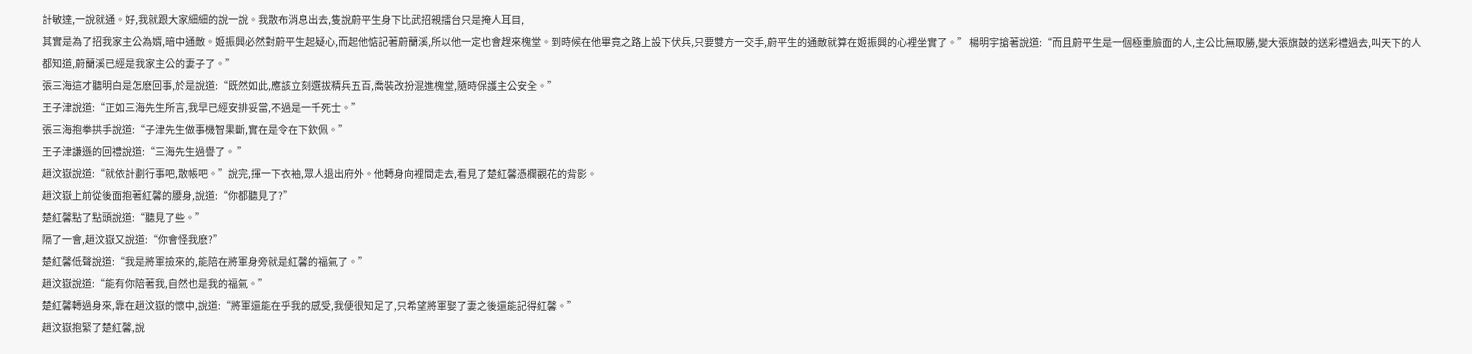計敏達,一說就通。好,我就跟大家細細的說一說。我散布消息出去,隻說蔚平生身下比武招親擂台只是掩人耳目,
其實是為了招我家主公為婿,暗中通敵。姬振興必然對蔚平生起疑心,而起他惦記著蔚蘭溪,所以他一定也會趕來槐堂。到時候在他畢竟之路上設下伏兵,只要雙方一交手,蔚平生的通敵就算在姬振興的心裡坐實了。” 楊明宇搶著說道:“而且蔚平生是一個極重臉面的人,主公比無取勝,變大張旗鼓的送彩禮過去,叫天下的人都知道,蔚蘭溪已經是我家主公的妻子了。”
張三海這才聽明白是怎麽回事,於是說道:“既然如此,應該立刻選拔精兵五百,喬裝改扮混進槐堂,隨時保護主公安全。”
王子津說道:“正如三海先生所言,我早已經安排妥當,不過是一千死士。”
張三海抱拳拱手說道:“子津先生做事機智果斷,實在是令在下欽佩。”
王子津謙遜的回禮說道:“三海先生過譽了。 ”
趙汶嶽說道:“就依計劃行事吧,散帳吧。”說完,揮一下衣袖,眾人退出府外。他轉身向裡間走去,看見了楚紅馨憑欄觀花的背影。
趙汶嶽上前從後面抱著紅馨的腰身,說道:“你都聽見了?”
楚紅馨點了點頭說道:“聽見了些。”
隔了一會,趙汶嶽又說道:“你會怪我麽?”
楚紅馨低聲說道:“我是將軍撿來的,能陪在將軍身旁就是紅馨的福氣了。”
趙汶嶽說道:“能有你陪著我,自然也是我的福氣。”
楚紅馨轉過身來,靠在趙汶嶽的懷中,說道:“將軍還能在乎我的感受,我便很知足了,只希望將軍娶了妻之後還能記得紅馨。”
趙汶嶽抱緊了楚紅馨,說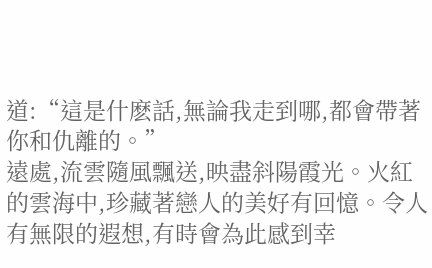道:“這是什麽話,無論我走到哪,都會帶著你和仇離的。”
遠處,流雲隨風飄送,映盡斜陽霞光。火紅的雲海中,珍藏著戀人的美好有回憶。令人有無限的遐想,有時會為此感到幸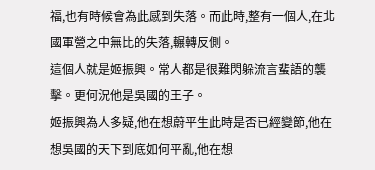福,也有時候會為此感到失落。而此時,整有一個人,在北國軍營之中無比的失落,輾轉反側。
這個人就是姬振興。常人都是很難閃躲流言蜚語的襲擊。更何況他是吳國的王子。
姬振興為人多疑,他在想蔚平生此時是否已經變節,他在想吳國的天下到底如何平亂,他在想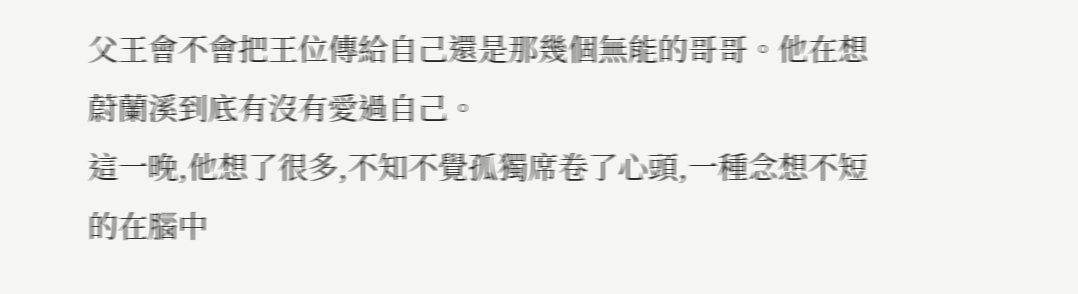父王會不會把王位傳給自己還是那幾個無能的哥哥。他在想蔚蘭溪到底有沒有愛過自己。
這一晚,他想了很多,不知不覺孤獨席卷了心頭,一種念想不短的在腦中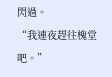閃過。
“我連夜趕往槐堂吧。”